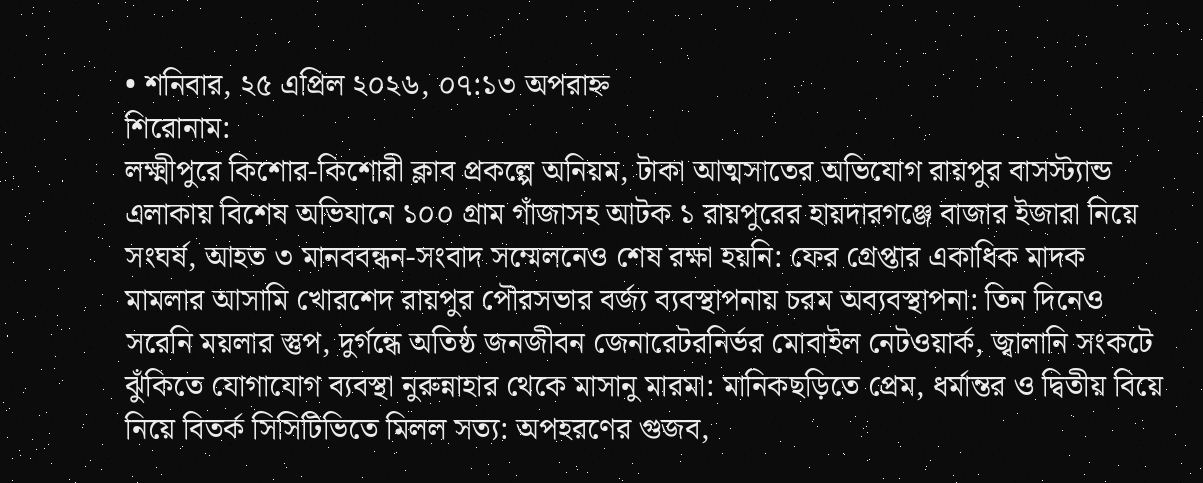• শনিবার, ২৫ এপ্রিল ২০২৬, ০৭:১৩ অপরাহ্ন
শিরোনাম:
লক্ষ্মীপুরে কিশোর-কিশোরী ক্লাব প্রকল্পে অনিয়ম, টাকা আত্মসাতের অভিযোগ রায়পুর বাসস্ট্যান্ড এলাকায় বিশেষ অভিযানে ১০০ গ্রাম গাঁজাসহ আটক ১ রায়পুরের হায়দারগঞ্জে বাজার ইজারা নিয়ে সংঘর্ষ, আহত ৩ মানববন্ধন-সংবাদ সম্মেলনেও শেষ রক্ষা হয়নি: ফের গ্রেপ্তার একাধিক মাদক মামলার আসামি খোরশেদ রায়পুর পৌরসভার বর্জ্য ব্যবস্থাপনায় চরম অব্যবস্থাপনা: তিন দিনেও সরেনি ময়লার স্তুপ, দুর্গন্ধে অতিষ্ঠ জনজীবন জেনারেটরনির্ভর মোবাইল নেটওয়ার্ক, জ্বালানি সংকটে ঝুঁকিতে যোগাযোগ ব্যবস্থা নুরুন্নাহার থেকে মাসানু মারমা: মানিকছড়িতে প্রেম, ধর্মান্তর ও দ্বিতীয় বিয়ে নিয়ে বিতর্ক সিসিটিভিতে মিলল সত্য: অপহরণের গুজব,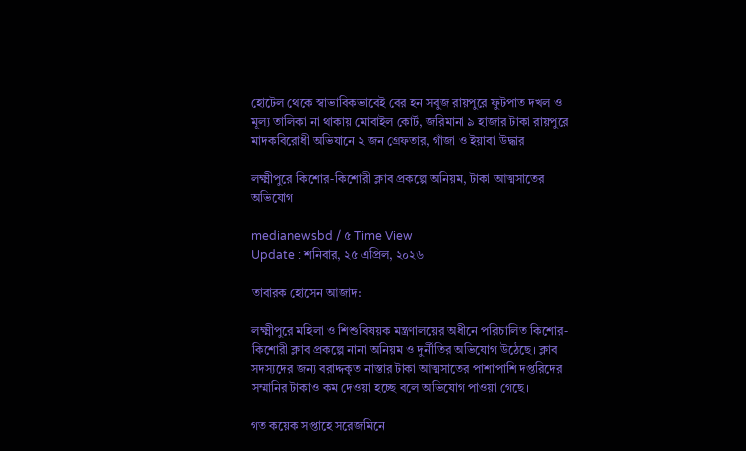হোটেল থেকে স্বাভাবিকভাবেই বের হন সবুজ রায়পুরে ফুটপাত দখল ও মূল্য তালিকা না থাকায় মোবাইল কোর্ট, জরিমানা ৯ হাজার টাকা রায়পুরে মাদকবিরোধী অভিযানে ২ জন গ্রেফতার, গাঁজা ও ইয়াবা উদ্ধার

লক্ষ্মীপুরে কিশোর-কিশোরী ক্লাব প্রকল্পে অনিয়ম, টাকা আত্মসাতের অভিযোগ

medianewsbd / ৫ Time View
Update : শনিবার, ২৫ এপ্রিল, ২০২৬

তাবারক হোসেন আজাদ:

লক্ষ্মীপুরে মহিলা ও শিশুবিষয়ক মন্ত্রণালয়ের অধীনে পরিচালিত কিশোর-কিশোরী ক্লাব প্রকল্পে নানা অনিয়ম ও দুর্নীতির অভিযোগ উঠেছে। ক্লাব সদস্যদের জন্য বরাদ্দকৃত নাস্তার টাকা আত্মসাতের পাশাপাশি দপ্তরিদের সম্মানির টাকাও কম দেওয়া হচ্ছে বলে অভিযোগ পাওয়া গেছে।

গত কয়েক সপ্তাহে সরেজমিনে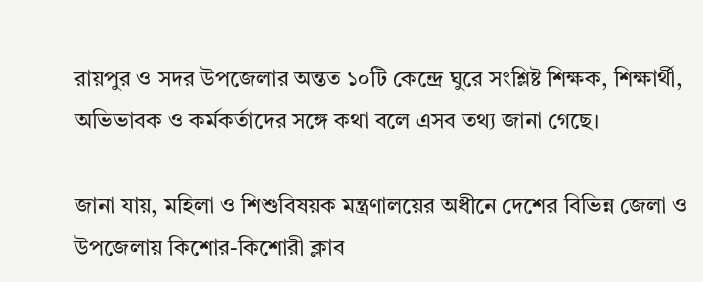রায়পুর ও সদর উপজেলার অন্তত ১০টি কেন্দ্রে ঘুরে সংশ্লিষ্ট শিক্ষক, শিক্ষার্থী, অভিভাবক ও কর্মকর্তাদের সঙ্গে কথা বলে এসব তথ্য জানা গেছে।

জানা যায়, মহিলা ও শিশুবিষয়ক মন্ত্রণালয়ের অধীনে দেশের বিভিন্ন জেলা ও উপজেলায় কিশোর-কিশোরী ক্লাব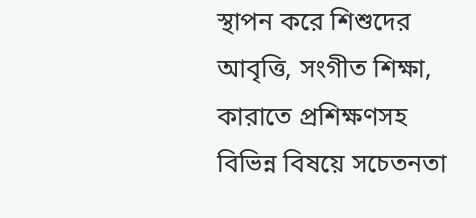স্থাপন করে শিশুদের আবৃত্তি, সংগীত শিক্ষা, কারাতে প্রশিক্ষণসহ বিভিন্ন বিষয়ে সচেতনতা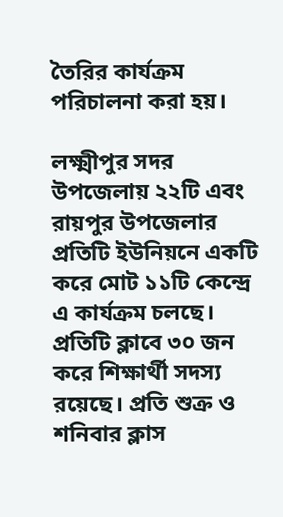তৈরির কার্যক্রম পরিচালনা করা হয়।

লক্ষ্মীপুর সদর উপজেলায় ২২টি এবং রায়পুর উপজেলার প্রতিটি ইউনিয়নে একটি করে মোট ১১টি কেন্দ্রে এ কার্যক্রম চলছে। প্রতিটি ক্লাবে ৩০ জন করে শিক্ষার্থী সদস্য রয়েছে। প্রতি শুক্র ও শনিবার ক্লাস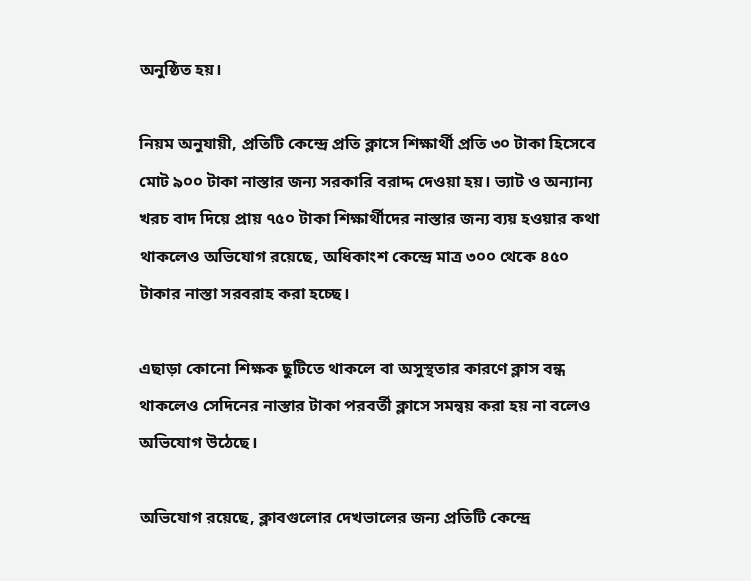অনুষ্ঠিত হয়।

নিয়ম অনুযায়ী, প্রতিটি কেন্দ্রে প্রতি ক্লাসে শিক্ষার্থী প্রতি ৩০ টাকা হিসেবে মোট ৯০০ টাকা নাস্তার জন্য সরকারি বরাদ্দ দেওয়া হয়। ভ্যাট ও অন্যান্য খরচ বাদ দিয়ে প্রায় ৭৫০ টাকা শিক্ষার্থীদের নাস্তার জন্য ব্যয় হওয়ার কথা থাকলেও অভিযোগ রয়েছে, অধিকাংশ কেন্দ্রে মাত্র ৩০০ থেকে ৪৫০ টাকার নাস্তা সরবরাহ করা হচ্ছে।

এছাড়া কোনো শিক্ষক ছুটিতে থাকলে বা অসুস্থতার কারণে ক্লাস বন্ধ থাকলেও সেদিনের নাস্তার টাকা পরবর্তী ক্লাসে সমন্বয় করা হয় না বলেও অভিযোগ উঠেছে।

অভিযোগ রয়েছে, ক্লাবগুলোর দেখভালের জন্য প্রতিটি কেন্দ্রে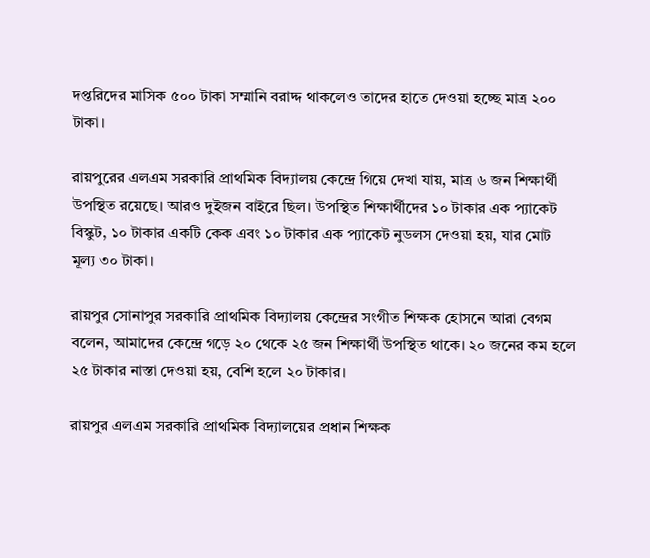দপ্তরিদের মাসিক ৫০০ টাকা সম্মানি বরাদ্দ থাকলেও তাদের হাতে দেওয়া হচ্ছে মাত্র ২০০ টাকা।

রায়পুরের এলএম সরকারি প্রাথমিক বিদ্যালয় কেন্দ্রে গিয়ে দেখা যায়, মাত্র ৬ জন শিক্ষার্থী উপস্থিত রয়েছে। আরও দুইজন বাইরে ছিল। উপস্থিত শিক্ষার্থীদের ১০ টাকার এক প্যাকেট বিস্কুট, ১০ টাকার একটি কেক এবং ১০ টাকার এক প্যাকেট নুডলস দেওয়া হয়, যার মোট মূল্য ৩০ টাকা।

রায়পুর সোনাপুর সরকারি প্রাথমিক বিদ্যালয় কেন্দ্রের সংগীত শিক্ষক হোসনে আরা বেগম বলেন, আমাদের কেন্দ্রে গড়ে ২০ থেকে ২৫ জন শিক্ষার্থী উপস্থিত থাকে। ২০ জনের কম হলে ২৫ টাকার নাস্তা দেওয়া হয়, বেশি হলে ২০ টাকার।

রায়পুর এলএম সরকারি প্রাথমিক বিদ্যালয়ের প্রধান শিক্ষক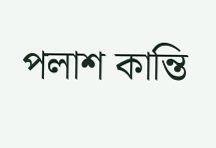পলাশ কান্তি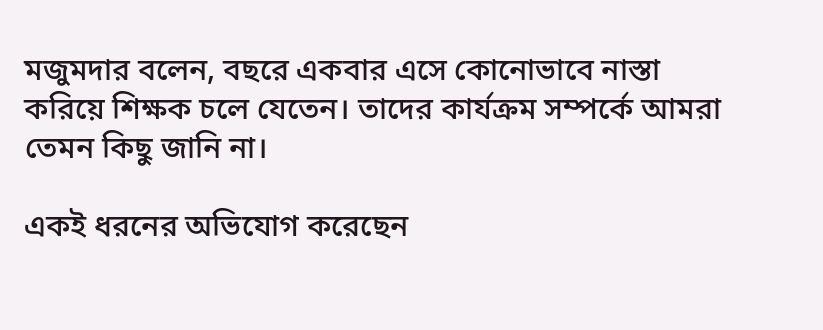মজুমদার বলেন, বছরে একবার এসে কোনোভাবে নাস্তা করিয়ে শিক্ষক চলে যেতেন। তাদের কার্যক্রম সম্পর্কে আমরা তেমন কিছু জানি না।

একই ধরনের অভিযোগ করেছেন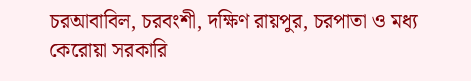চরআবাবিল, চরবংশী, দক্ষিণ রায়পুর, চরপাতা ও মধ্য কেরোয়া সরকারি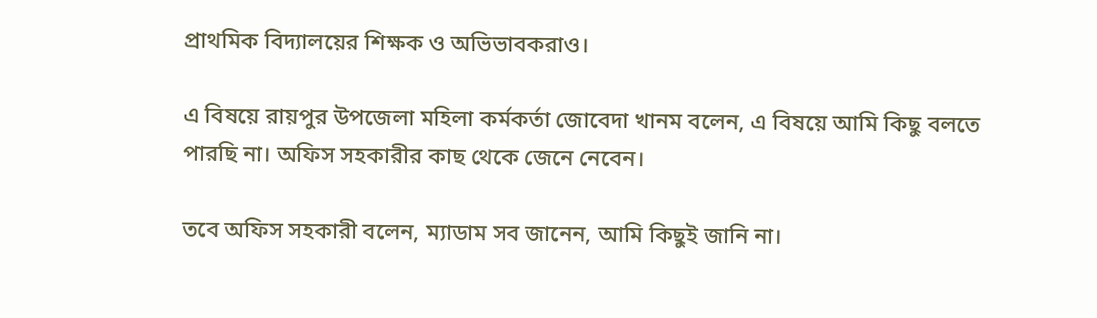প্রাথমিক বিদ্যালয়ের শিক্ষক ও অভিভাবকরাও।

এ বিষয়ে রায়পুর উপজেলা মহিলা কর্মকর্তা জোবেদা খানম বলেন, এ বিষয়ে আমি কিছু বলতে পারছি না। অফিস সহকারীর কাছ থেকে জেনে নেবেন।

তবে অফিস সহকারী বলেন, ম্যাডাম সব জানেন, আমি কিছুই জানি না।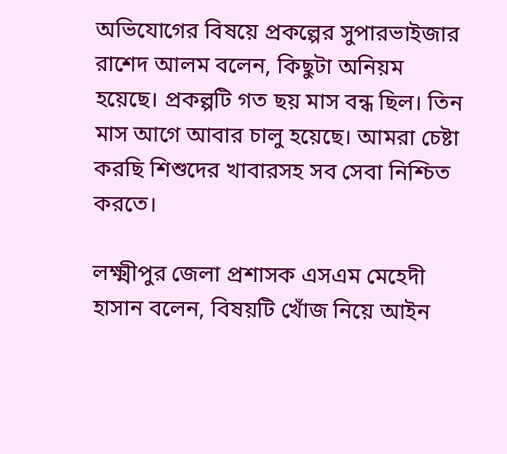অভিযোগের বিষয়ে প্রকল্পের সুপারভাইজার রাশেদ আলম বলেন, কিছুটা অনিয়ম হয়েছে। প্রকল্পটি গত ছয় মাস বন্ধ ছিল। তিন মাস আগে আবার চালু হয়েছে। আমরা চেষ্টা করছি শিশুদের খাবারসহ সব সেবা নিশ্চিত করতে।

লক্ষ্মীপুর জেলা প্রশাসক এসএম মেহেদী হাসান বলেন, বিষয়টি খোঁজ নিয়ে আইন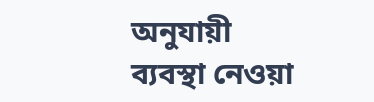অনুযায়ী ব্যবস্থা নেওয়া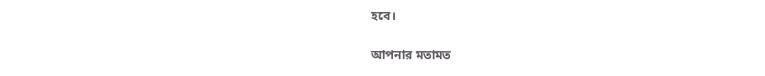হবে।


আপনার মতামত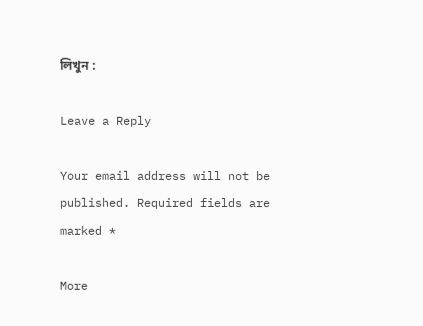লিখুন :

Leave a Reply

Your email address will not be published. Required fields are marked *

More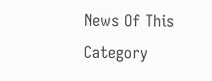News Of This Category